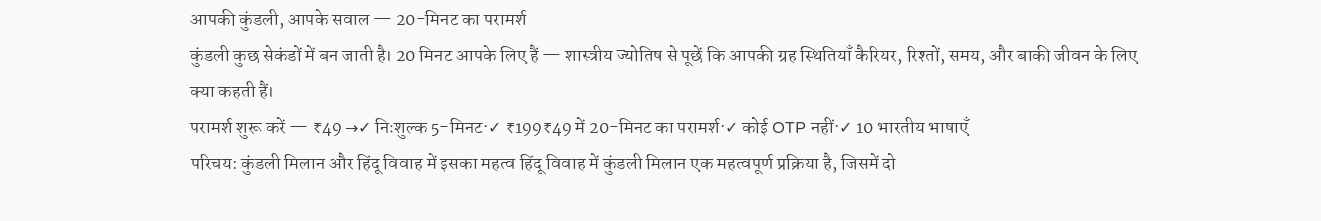आपकी कुंडली, आपके सवाल — 20-मिनट का परामर्श
कुंडली कुछ सेकंडों में बन जाती है। 20 मिनट आपके लिए हैं — शास्त्रीय ज्योतिष से पूछें कि आपकी ग्रह स्थितियाँ कैरियर, रिश्तों, समय, और बाकी जीवन के लिए क्या कहती हैं।
परामर्श शुरू करें — ₹49 →✓ निःशुल्क 5-मिनट·✓ ₹199₹49 में 20-मिनट का परामर्श·✓ कोई OTP नहीं·✓ 10 भारतीय भाषाएँ
परिचय: कुंडली मिलान और हिंदू विवाह में इसका महत्व हिंदू विवाह में कुंडली मिलान एक महत्वपूर्ण प्रक्रिया है, जिसमें दो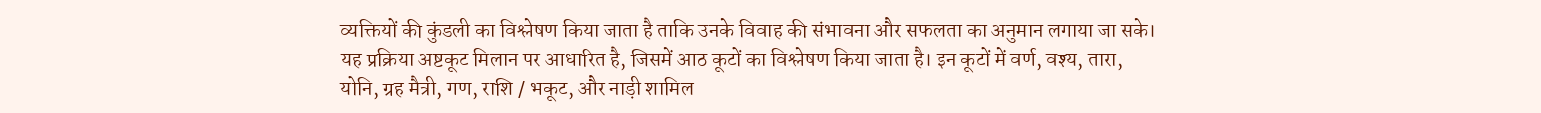व्यक्तियों की कुंडली का विश्लेषण किया जाता है ताकि उनके विवाह की संभावना और सफलता का अनुमान लगाया जा सके। यह प्रक्रिया अष्टकूट मिलान पर आधारित है, जिसमें आठ कूटों का विश्लेषण किया जाता है। इन कूटों में वर्ण, वश्य, तारा, योनि, ग्रह मैत्री, गण, राशि / भकूट, और नाड़ी शामिल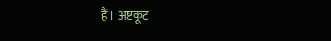हैं। अष्टकूट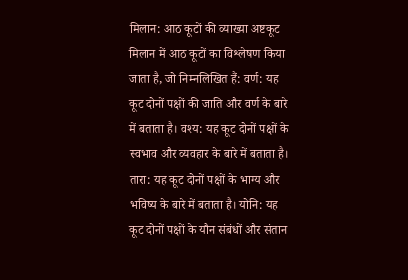मिलान: आठ कूटों की व्याख्या अष्टकूट मिलान में आठ कूटों का विश्लेषण किया जाता है, जो निम्नलिखित हैं: वर्ण: यह कूट दोनों पक्षों की जाति और वर्ण के बारे में बताता है। वश्य: यह कूट दोनों पक्षों के स्वभाव और व्यवहार के बारे में बताता है। तारा: यह कूट दोनों पक्षों के भाग्य और भविष्य के बारे में बताता है। योनि: यह कूट दोनों पक्षों के यौन संबंधों और संतान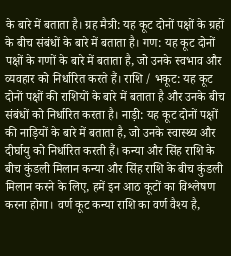के बारे में बताता है। ग्रह मैत्री: यह कूट दोनों पक्षों के ग्रहों के बीच संबंधों के बारे में बताता है। गण: यह कूट दोनों पक्षों के गणों के बारे में बताता है, जो उनके स्वभाव और व्यवहार को निर्धारित करते हैं। राशि / भकूट: यह कूट दोनों पक्षों की राशियों के बारे में बताता है और उनके बीच संबंधों को निर्धारित करता है। नाड़ी: यह कूट दोनों पक्षों की नाड़ियों के बारे में बताता है, जो उनके स्वास्थ्य और दीर्घायु को निर्धारित करती हैं। कन्या और सिंह राशि के बीच कुंडली मिलान कन्या और सिंह राशि के बीच कुंडली मिलान करने के लिए, हमें इन आठ कूटों का विश्लेषण करना होगा। वर्ण कूट कन्या राशि का वर्ण वैश्य है,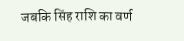जबकि सिंह राशि का वर्ण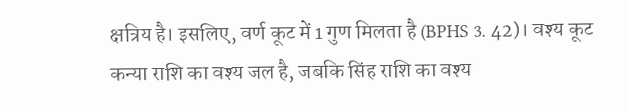क्षत्रिय है। इसलिए, वर्ण कूट में 1 गुण मिलता है (BPHS 3. 42)। वश्य कूट कन्या राशि का वश्य जल है, जबकि सिंह राशि का वश्य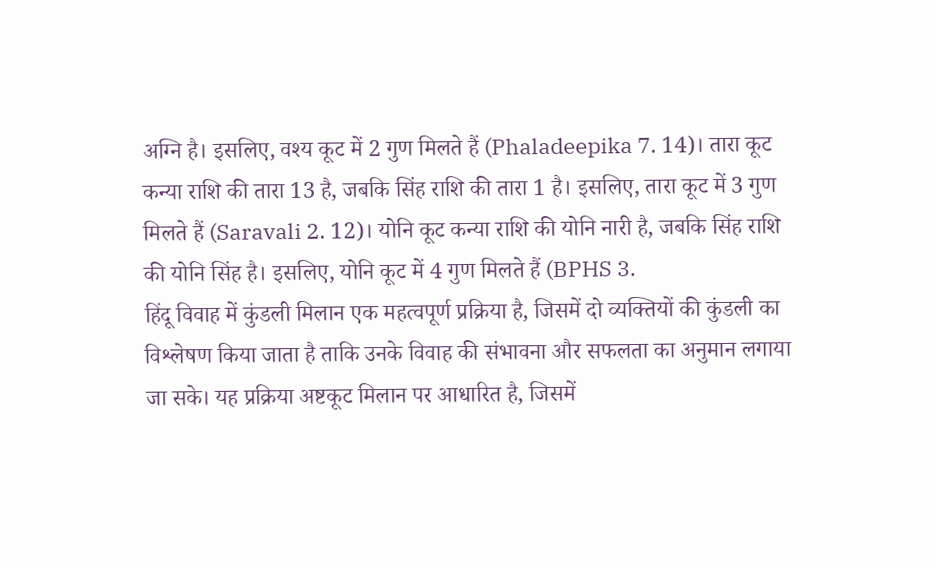अग्नि है। इसलिए, वश्य कूट में 2 गुण मिलते हैं (Phaladeepika 7. 14)। तारा कूट कन्या राशि की तारा 13 है, जबकि सिंह राशि की तारा 1 है। इसलिए, तारा कूट में 3 गुण मिलते हैं (Saravali 2. 12)। योनि कूट कन्या राशि की योनि नारी है, जबकि सिंह राशि की योनि सिंह है। इसलिए, योनि कूट में 4 गुण मिलते हैं (BPHS 3.
हिंदू विवाह में कुंडली मिलान एक महत्वपूर्ण प्रक्रिया है, जिसमें दो व्यक्तियों की कुंडली का विश्लेषण किया जाता है ताकि उनके विवाह की संभावना और सफलता का अनुमान लगाया जा सके। यह प्रक्रिया अष्टकूट मिलान पर आधारित है, जिसमें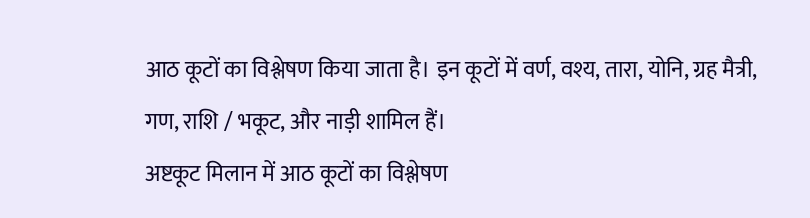आठ कूटों का विश्लेषण किया जाता है। इन कूटों में वर्ण, वश्य, तारा, योनि, ग्रह मैत्री, गण, राशि / भकूट, और नाड़ी शामिल हैं।
अष्टकूट मिलान में आठ कूटों का विश्लेषण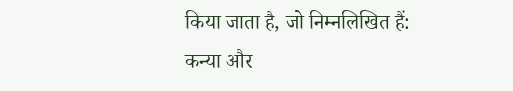किया जाता है, जो निम्नलिखित हैं:
कन्या और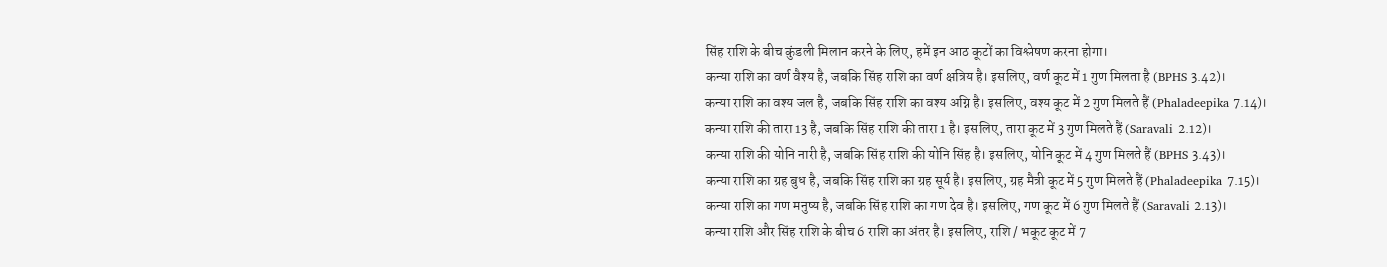सिंह राशि के बीच कुंडली मिलान करने के लिए, हमें इन आठ कूटों का विश्लेषण करना होगा।
कन्या राशि का वर्ण वैश्य है, जबकि सिंह राशि का वर्ण क्षत्रिय है। इसलिए, वर्ण कूट में 1 गुण मिलता है (BPHS 3.42)।
कन्या राशि का वश्य जल है, जबकि सिंह राशि का वश्य अग्नि है। इसलिए, वश्य कूट में 2 गुण मिलते हैं (Phaladeepika 7.14)।
कन्या राशि की तारा 13 है, जबकि सिंह राशि की तारा 1 है। इसलिए, तारा कूट में 3 गुण मिलते हैं (Saravali 2.12)।
कन्या राशि की योनि नारी है, जबकि सिंह राशि की योनि सिंह है। इसलिए, योनि कूट में 4 गुण मिलते हैं (BPHS 3.43)।
कन्या राशि का ग्रह बुध है, जबकि सिंह राशि का ग्रह सूर्य है। इसलिए, ग्रह मैत्री कूट में 5 गुण मिलते हैं (Phaladeepika 7.15)।
कन्या राशि का गण मनुष्य है, जबकि सिंह राशि का गण देव है। इसलिए, गण कूट में 6 गुण मिलते हैं (Saravali 2.13)।
कन्या राशि और सिंह राशि के बीच 6 राशि का अंतर है। इसलिए, राशि / भकूट कूट में 7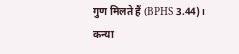गुण मिलते हैं (BPHS 3.44)।
कन्या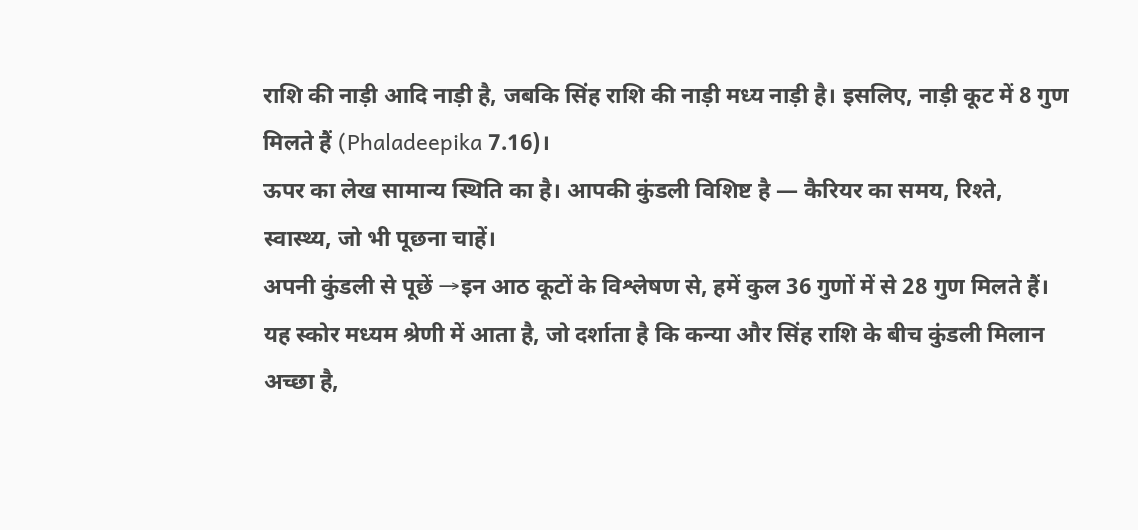राशि की नाड़ी आदि नाड़ी है, जबकि सिंह राशि की नाड़ी मध्य नाड़ी है। इसलिए, नाड़ी कूट में 8 गुण मिलते हैं (Phaladeepika 7.16)।
ऊपर का लेख सामान्य स्थिति का है। आपकी कुंडली विशिष्ट है — कैरियर का समय, रिश्ते, स्वास्थ्य, जो भी पूछना चाहें।
अपनी कुंडली से पूछें →इन आठ कूटों के विश्लेषण से, हमें कुल 36 गुणों में से 28 गुण मिलते हैं। यह स्कोर मध्यम श्रेणी में आता है, जो दर्शाता है कि कन्या और सिंह राशि के बीच कुंडली मिलान अच्छा है,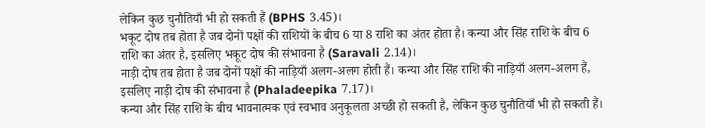लेकिन कुछ चुनौतियाँ भी हो सकती हैं (BPHS 3.45)।
भकूट दोष तब होता है जब दोनों पक्षों की राशियों के बीच 6 या 8 राशि का अंतर होता है। कन्या और सिंह राशि के बीच 6 राशि का अंतर है, इसलिए भकूट दोष की संभावना है (Saravali 2.14)।
नाड़ी दोष तब होता है जब दोनों पक्षों की नाड़ियाँ अलग-अलग होती हैं। कन्या और सिंह राशि की नाड़ियाँ अलग-अलग हैं, इसलिए नाड़ी दोष की संभावना है (Phaladeepika 7.17)।
कन्या और सिंह राशि के बीच भावनात्मक एवं स्वभाव अनुकूलता अच्छी हो सकती है, लेकिन कुछ चुनौतियाँ भी हो सकती हैं।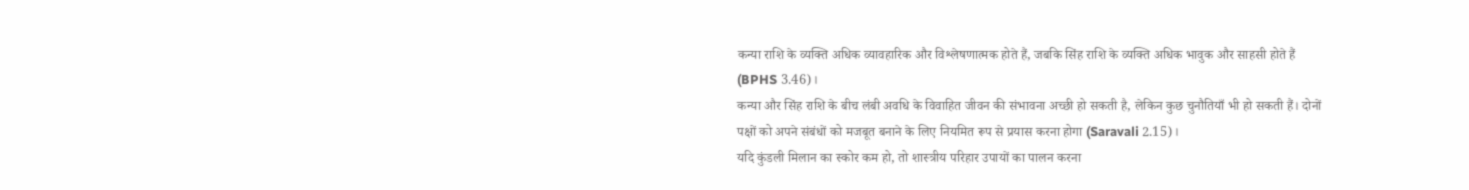कन्या राशि के व्यक्ति अधिक व्यावहारिक और विश्लेषणात्मक होते हैं, जबकि सिंह राशि के व्यक्ति अधिक भावुक और साहसी होते हैं (BPHS 3.46)।
कन्या और सिंह राशि के बीच लंबी अवधि के विवाहित जीवन की संभावना अच्छी हो सकती है, लेकिन कुछ चुनौतियाँ भी हो सकती हैं। दोनों पक्षों को अपने संबंधों को मजबूत बनाने के लिए नियमित रूप से प्रयास करना होगा (Saravali 2.15)।
यदि कुंडली मिलान का स्कोर कम हो, तो शास्त्रीय परिहार उपायों का पालन करना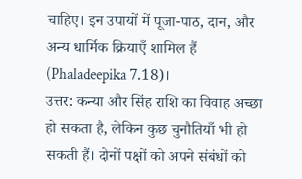चाहिए। इन उपायों में पूजा-पाठ, दान, और अन्य धार्मिक क्रियाएँ शामिल हैं (Phaladeepika 7.18)।
उत्तर: कन्या और सिंह राशि का विवाह अच्छा हो सकता है, लेकिन कुछ चुनौतियाँ भी हो सकती हैं। दोनों पक्षों को अपने संबंधों को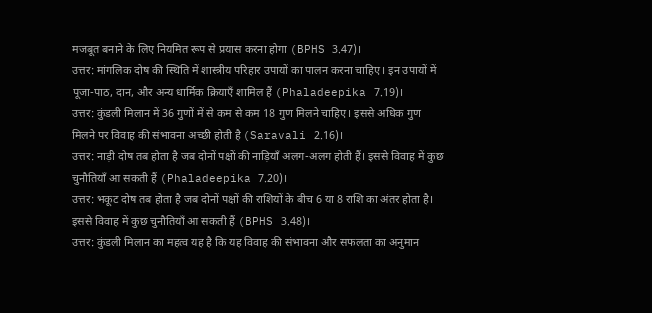मजबूत बनाने के लिए नियमित रूप से प्रयास करना होगा (BPHS 3.47)।
उत्तर: मांगलिक दोष की स्थिति में शास्त्रीय परिहार उपायों का पालन करना चाहिए। इन उपायों में पूजा-पाठ, दान, और अन्य धार्मिक क्रियाएँ शामिल हैं (Phaladeepika 7.19)।
उत्तर: कुंडली मिलान में 36 गुणों में से कम से कम 18 गुण मिलने चाहिए। इससे अधिक गुण मिलने पर विवाह की संभावना अच्छी होती है (Saravali 2.16)।
उत्तर: नाड़ी दोष तब होता है जब दोनों पक्षों की नाड़ियाँ अलग-अलग होती हैं। इससे विवाह में कुछ चुनौतियाँ आ सकती हैं (Phaladeepika 7.20)।
उत्तर: भकूट दोष तब होता है जब दोनों पक्षों की राशियों के बीच 6 या 8 राशि का अंतर होता है। इससे विवाह में कुछ चुनौतियाँ आ सकती हैं (BPHS 3.48)।
उत्तर: कुंडली मिलान का महत्व यह है कि यह विवाह की संभावना और सफलता का अनुमान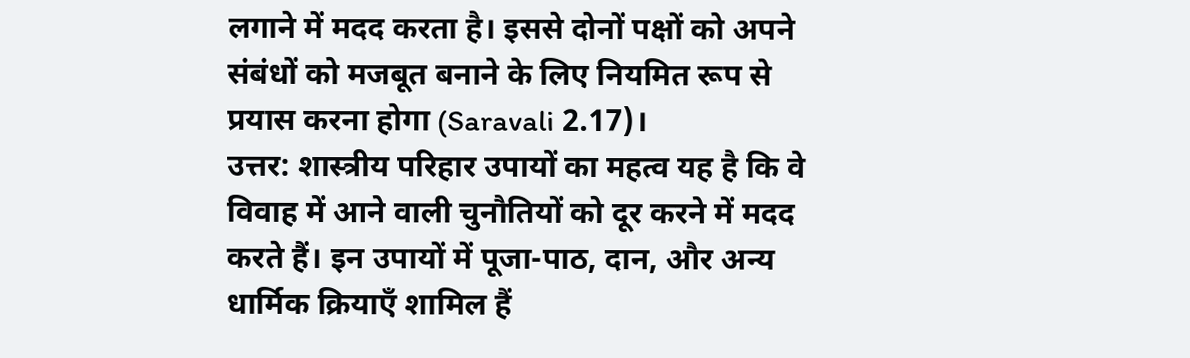लगाने में मदद करता है। इससे दोनों पक्षों को अपने संबंधों को मजबूत बनाने के लिए नियमित रूप से प्रयास करना होगा (Saravali 2.17)।
उत्तर: शास्त्रीय परिहार उपायों का महत्व यह है कि वे विवाह में आने वाली चुनौतियों को दूर करने में मदद करते हैं। इन उपायों में पूजा-पाठ, दान, और अन्य धार्मिक क्रियाएँ शामिल हैं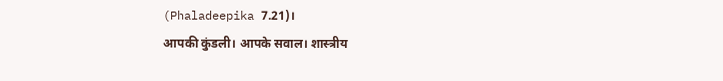(Phaladeepika 7.21)।
आपकी कुंडली। आपके सवाल। शास्त्रीय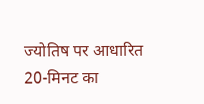ज्योतिष पर आधारित 20-मिनट का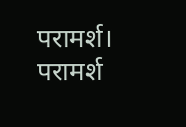परामर्श।
परामर्श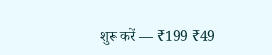शुरू करें — ₹199 ₹49